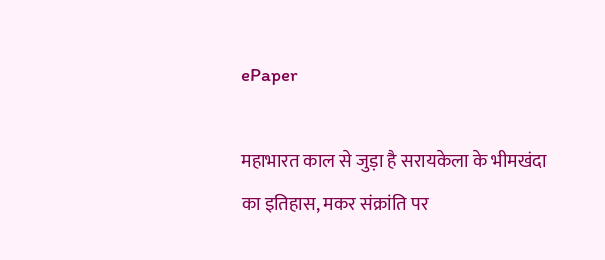ePaper

महाभारत काल से जुड़ा है सरायकेला के भीमखंदा का इतिहास, मकर संक्रांति पर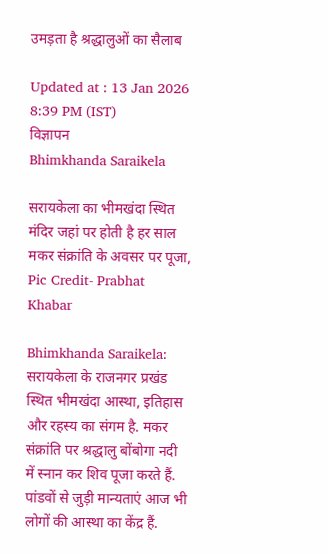उमड़ता है श्रद्धालुओं का सैलाब

Updated at : 13 Jan 2026 8:39 PM (IST)
विज्ञापन
Bhimkhanda Saraikela

सरायकेला का भीमखंदा स्थित मंदिर जहां पर होती है हर साल मकर संक्रांति के अवसर पर पूजा, Pic Credit- Prabhat Khabar

Bhimkhanda Saraikela: सरायकेला के राजनगर प्रखंड स्थित भीमखंदा आस्था, इतिहास और रहस्य का संगम है. मकर संक्रांति पर श्रद्धालु बोंबोगा नदी में स्नान कर शिव पूजा करते हैं. पांडवों से जुड़ी मान्यताएं आज भी लोगों की आस्था का केंद्र हैं.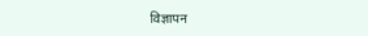विज्ञापन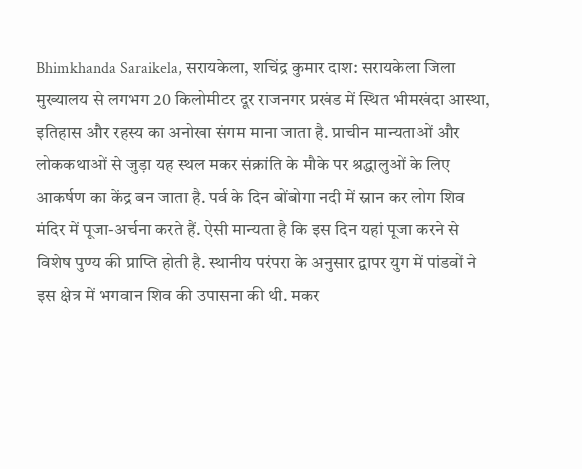Bhimkhanda Saraikela, सरायकेला, शचिंद्र कुमार दाश: सरायकेला जिला मुख्यालय से लगभग 20 किलोमीटर दूर राजनगर प्रखंड में स्थित भीमखंदा आस्था, इतिहास और रहस्य का अनोखा संगम माना जाता है. प्राचीन मान्यताओं और लोककथाओं से जुड़ा यह स्थल मकर संक्रांति के मौके पर श्रद्धालुओं के लिए आकर्षण का केंद्र बन जाता है. पर्व के दिन बोंबोगा नदी में स्नान कर लोग शिव मंदिर में पूजा-अर्चना करते हैं. ऐसी मान्यता है कि इस दिन यहां पूजा करने से विशेष पुण्य की प्राप्ति होती है. स्थानीय परंपरा के अनुसार द्वापर युग में पांडवों ने इस क्षेत्र में भगवान शिव की उपासना की थी. मकर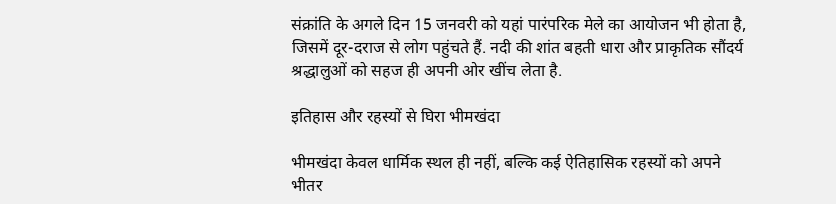संक्रांति के अगले दिन 15 जनवरी को यहां पारंपरिक मेले का आयोजन भी होता है, जिसमें दूर-दराज से लोग पहुंचते हैं. नदी की शांत बहती धारा और प्राकृतिक सौंदर्य श्रद्धालुओं को सहज ही अपनी ओर खींच लेता है.

इतिहास और रहस्यों से घिरा भीमखंदा

भीमखंदा केवल धार्मिक स्थल ही नहीं, बल्कि कई ऐतिहासिक रहस्यों को अपने भीतर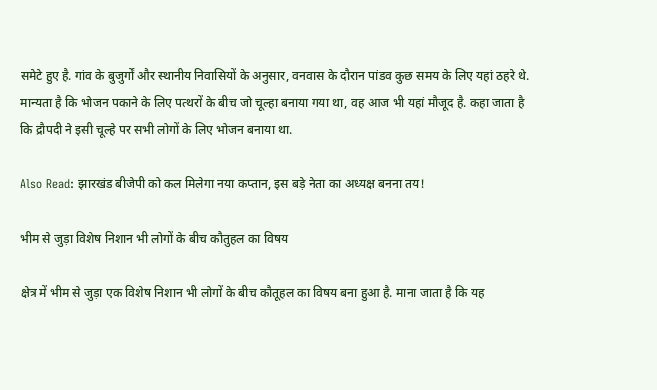समेटे हुए है. गांव के बुजुर्गों और स्थानीय निवासियों के अनुसार, वनवास के दौरान पांडव कुछ समय के लिए यहां ठहरे थे. मान्यता है कि भोजन पकाने के लिए पत्थरों के बीच जो चूल्हा बनाया गया था, वह आज भी यहां मौजूद है. कहा जाता है कि द्रौपदी ने इसी चूल्हे पर सभी लोगों के लिए भोजन बनाया था.

Also Read: झारखंड बीजेपी को कल मिलेगा नया कप्तान, इस बड़े नेता का अध्यक्ष बनना तय!

भीम से जुड़ा विशेष निशान भी लोगों के बीच कौतुहल का विषय

क्षेत्र में भीम से जुड़ा एक विशेष निशान भी लोगों के बीच कौतूहल का विषय बना हुआ है. माना जाता है कि यह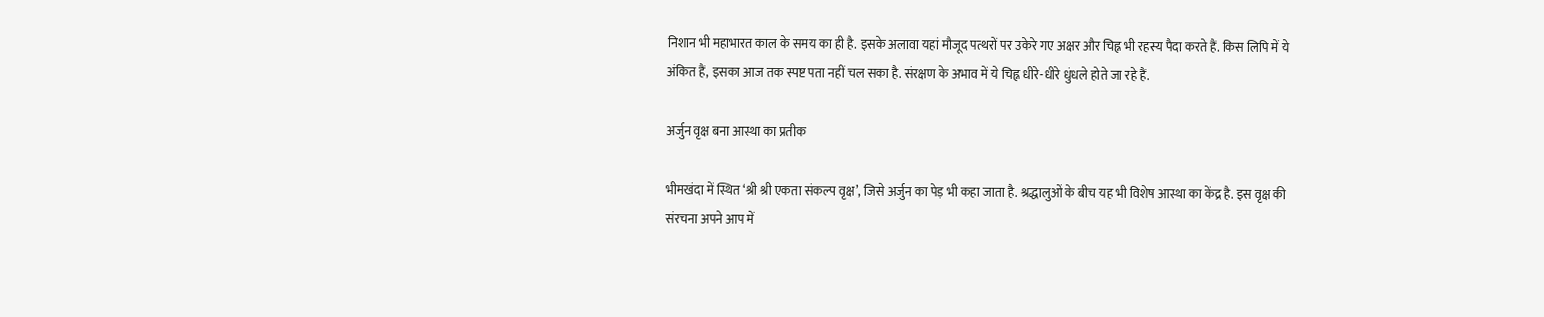निशान भी महाभारत काल के समय का ही है. इसके अलावा यहां मौजूद पत्थरों पर उकेरे गए अक्षर और चिह्न भी रहस्य पैदा करते हैं. किस लिपि में ये अंकित हैं, इसका आज तक स्पष्ट पता नहीं चल सका है. संरक्षण के अभाव में ये चिह्न धीरे-धीरे धुंधले होते जा रहे हैं.

अर्जुन वृक्ष बना आस्था का प्रतीक

भीमखंदा में स्थित ‘श्री श्री एकता संकल्प वृक्ष’, जिसे अर्जुन का पेड़ भी कहा जाता है. श्रद्धालुओं के बीच यह भी विशेष आस्था का केंद्र है. इस वृक्ष की संरचना अपने आप में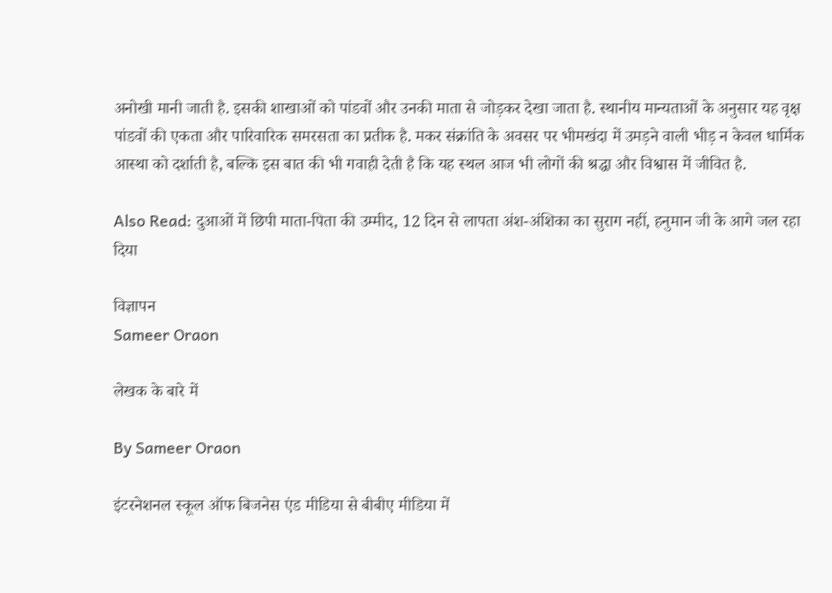अनोखी मानी जाती है. इसकी शाखाओं को पांडवों और उनकी माता से जोड़कर देखा जाता है. स्थानीय मान्यताओं के अनुसार यह वृक्ष पांडवों की एकता और पारिवारिक समरसता का प्रतीक है. मकर संक्रांति के अवसर पर भीमखंदा में उमड़ने वाली भीड़ न केवल धार्मिक आस्था को दर्शाती है, बल्कि इस बात की भी गवाही देती है कि यह स्थल आज भी लोगों की श्रद्धा और विश्वास में जीवित है.

Also Read: दुआओं में छिपी माता-पिता की उम्मीद, 12 दिन से लापता अंश-अंशिका का सुराग नहीं, हनुमान जी के आगे जल रहा दिया

विज्ञापन
Sameer Oraon

लेखक के बारे में

By Sameer Oraon

इंटरनेशनल स्कूल ऑफ बिजनेस एंड मीडिया से बीबीए मीडिया में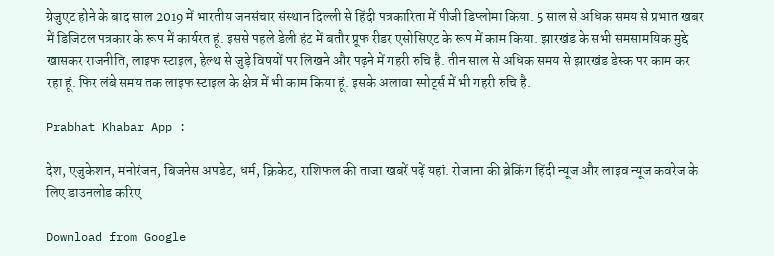ग्रेजुएट होने के बाद साल 2019 में भारतीय जनसंचार संस्थान दिल्ली से हिंदी पत्रकारिता में पीजी डिप्लोमा किया. 5 साल से अधिक समय से प्रभात खबर में डिजिटल पत्रकार के रूप में कार्यरत हूं. इससे पहले डेली हंट में बतौर प्रूफ रीडर एसोसिएट के रूप में काम किया. झारखंड के सभी समसामयिक मुद्दे खासकर राजनीति, लाइफ स्टाइल, हेल्थ से जुड़े विषयों पर लिखने और पढ़ने में गहरी रुचि है. तीन साल से अधिक समय से झारखंड डेस्क पर काम कर रहा हूं. फिर लंबे समय तक लाइफ स्टाइल के क्षेत्र में भी काम किया हूं. इसके अलावा स्पोर्ट्स में भी गहरी रुचि है.

Prabhat Khabar App :

देश, एजुकेशन, मनोरंजन, बिजनेस अपडेट, धर्म, क्रिकेट, राशिफल की ताजा खबरें पढ़ें यहां. रोजाना की ब्रेकिंग हिंदी न्यूज और लाइव न्यूज कवरेज के लिए डाउनलोड करिए

Download from Google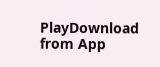PlayDownload from App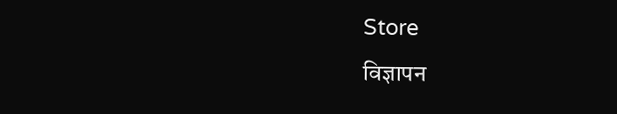Store
विज्ञापन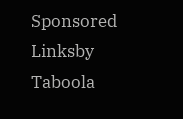Sponsored Linksby Taboola